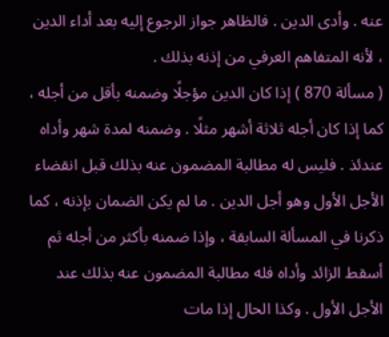عنه . وأدى الدين . فالظاهر جواز الرجوع إليه بعد أداء الدين ، لأنه المتفاهم العرفي من إذنه بذلك .
( مسألة 870 ) إذا كان الدين مؤجلًا وضمنه بأقل من أجله ، كما إذا كان أجله ثلاثة أشهر مثلًا . وضمنه لمدة شهر وأداه عندئذ . فليس له مطالبة المضمون عنه بذلك قبل انقضاء الأجل الأول وهو أجل الدين . ما لم يكن الضمان بإذنه ، كما ذكرنا في المسألة السابقة ، وإذا ضمنه بأكثر من أجله ثم أسقط الزائد وأداه فله مطالبة المضمون عنه بذلك عند الأجل الأول . وكذا الحال إذا مات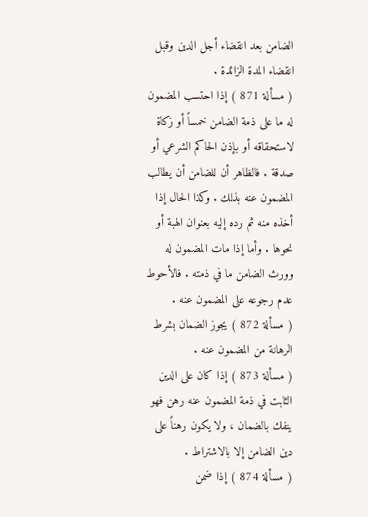الضامن بعد انقضاء أجل الدين وقبل انقضاء المدة الزائدة .
( مسألة 871 ) إذا احتسب المضمون له ما على ذمة الضامن خمساً أو زكاة لاستحقاقه أو بإذن الحاكم الشرعي أو صدقة . فالظاهر أن للضامن أن يطالب المضمون عنه بذلك . وكذا الحال إذا أخذه منه ثم رده إليه بعنوان الهبة أو نحوها . وأما إذا مات المضمون له وورث الضامن ما في ذمته . فالأحوط عدم رجوعه على المضمون عنه .
( مسألة 872 ) يجوز الضمان بشرط الرهانة من المضمون عنه .
( مسألة 873 ) إذا كان على الدين الثابت في ذمة المضمون عنه رهن فهو ينفك بالضمان ، ولا يكون رهناً على دين الضامن إلا بالاشتراط .
( مسألة 874 ) إذا ضمن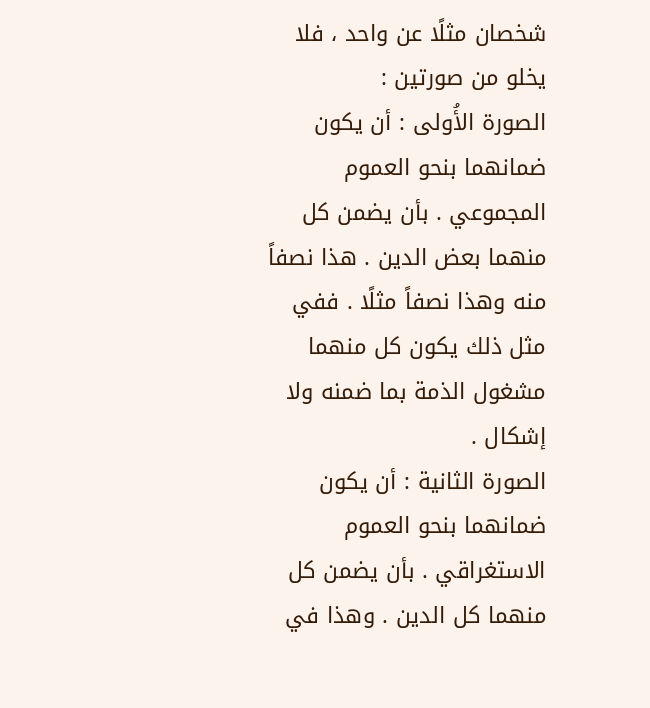شخصان مثلًا عن واحد ، فلا يخلو من صورتين :
الصورة الأُولى : أن يكون ضمانهما بنحو العموم المجموعي . بأن يضمن كل منهما بعض الدين . هذا نصفاً منه وهذا نصفاً مثلًا . ففي مثل ذلك يكون كل منهما مشغول الذمة بما ضمنه ولا إشكال .
الصورة الثانية : أن يكون ضمانهما بنحو العموم الاستغراقي . بأن يضمن كل منهما كل الدين . وهذا في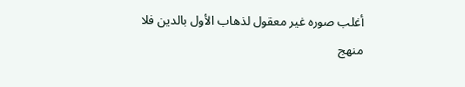أغلب صوره غير معقول لذهاب الأول بالدين فلا
منهج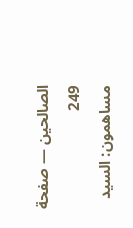الصالحين — صفحة 249
مساهمون: السيد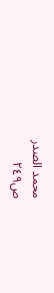محمد الصدر
ص٢٤٩